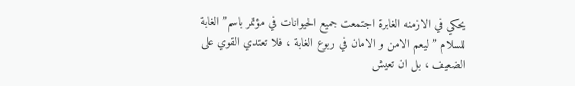يحكي في الازمنه الغابرة اجتمعت جميع الحيوانات في مؤتمر باسم” الغابة للسلام ” ليعم الامن و الامان في ربوع الغابة ، فلا تعتدي القوي على الضعيف ، بل ان تعيش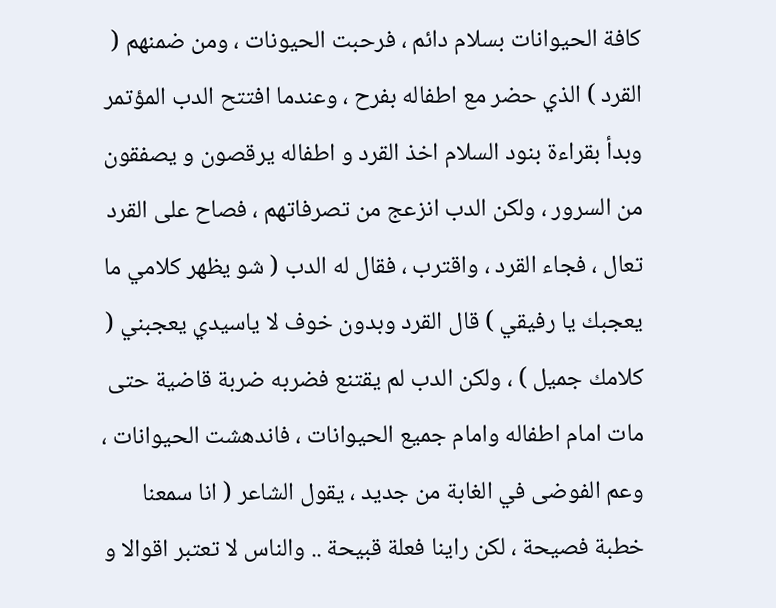كافة الحيوانات بسلام دائم ، فرحبت الحيونات ، ومن ضمنهم ( القرد ) الذي حضر مع اطفاله بفرح ، وعندما افتتح الدب المؤتمر وبدأ بقراءة بنود السلام اخذ القرد و اطفاله يرقصون و يصفقون من السرور ، ولكن الدب انزعج من تصرفاتهم ، فصاح على القرد تعال ، فجاء القرد ، واقترب ، فقال له الدب ( شو يظهر كلامي ما يعجبك يا رفيقي ) قال القرد وبدون خوف لا ياسيدي يعجبني ( كلامك جميل ) ، ولكن الدب لم يقتنع فضربه ضربة قاضية حتى مات امام اطفاله وامام جميع الحيوانات ، فاندهشت الحيوانات ، وعم الفوضى في الغابة من جديد ، يقول الشاعر ( انا سمعنا خطبة فصيحة ، لكن راينا فعلة قبيحة .. والناس لا تعتبر اقوالا و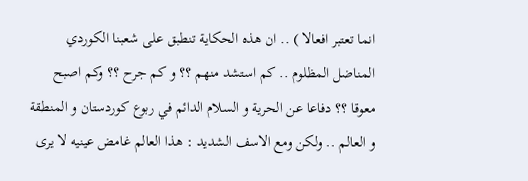انما تعتبر افعالا ) .. ان هذه الحكاية تنطبق على شعبنا الكوردي المناضل المظلوم .. كم استشد منهم ؟؟ و كم جرح ؟؟ وكم اصبح معوقا ؟؟ دفاعا عن الحرية و السلام الدائم في ربوع كوردستان و المنطقة و العالم .. ولكن ومع الاسف الشديد : هذا العالم غامض عينيه لا يرى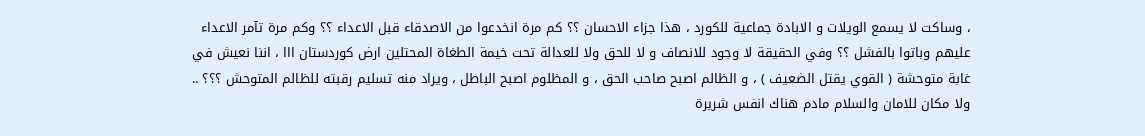، وساكت لا يسمع الويلات و الابادة جماعية للكورد ، هذا جزاء الاحسان ؟؟ كم مرة انخدعوا من الاصدقاء قبل الاعداء ؟؟ وكم مرة تآمر الاعداء عليهم وباتوا بالفشل ؟؟ وفي الحقيقة لا وجود للانصاف و لا للحق ولا للعدالة تحت خيمة الطغاة المحتلين ارض كوردستان ااا ، اننا نعيش في غابة متوحشة ( القوي يقتل الضعيف ) ، و الظالم اصبح صاحب الحق ، و المظلوم اصبح الباطل ، ويراد منه تسليم رقبته للظالم المتوحش ؟؟؟ .. ولا مكان للامان والسلام مادم هناك انفس شريرة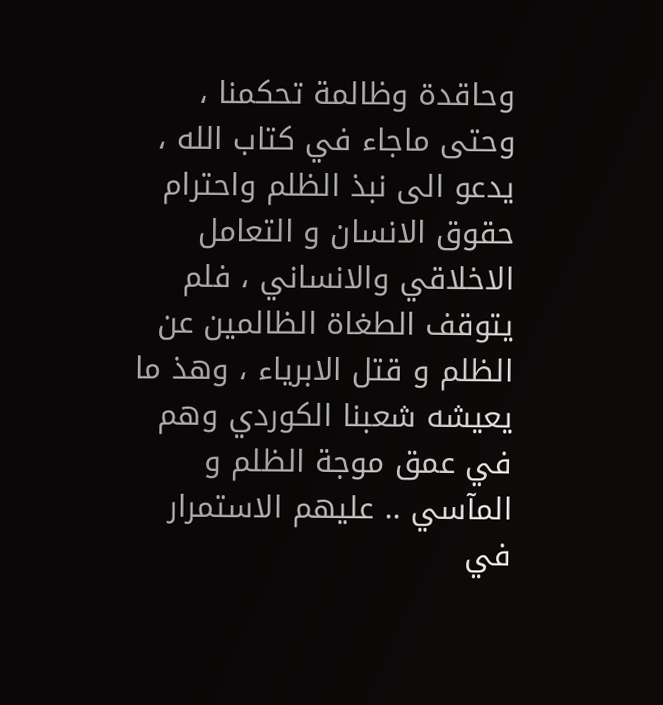وحاقدة وظالمة تحكمنا ، وحتى ماجاء في كتاب الله ، يدعو الى نبذ الظلم واحترام حقوق الانسان و التعامل الاخلاقي والانساني ، فلم يتوقف الطغاة الظالمين عن الظلم و قتل الابرياء ، وهذ ما يعيشه شعبنا الكوردي وهم في عمق موجة الظلم و المآسي .. عليهم الاستمرار في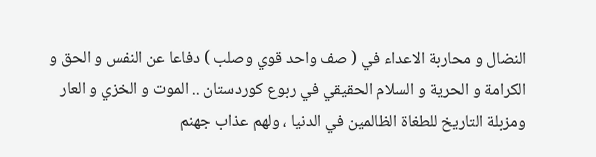النضال و محاربة الاعداء في ( صف واحد قوي وصلب ) دفاعا عن النفس و الحق و الكرامة و الحرية و السلام الحقيقي في ربوع كوردستان .. الموت و الخزي و العار ومزبلة التاريخ للطغاة الظالمين في الدنيا ، ولهم عذاب جهنم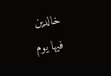خالدين فيها يوم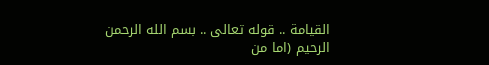القيامة .. قوله تعالى .. بسم الله الرحمن الرحيم (اما من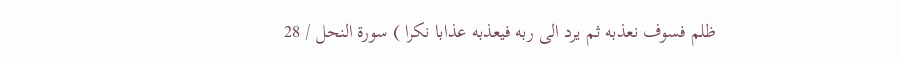ظلم فسوف نعذبه ثم يرد الى ربه فيعذبه عذابا نكرا ) سورة النحل / 28